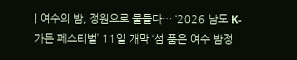| 여수의 밤, 정원으로 물들다… ‘2026 남도 K-가든 페스티벌’ 11일 개막 ‘섬 품은 여수 밤정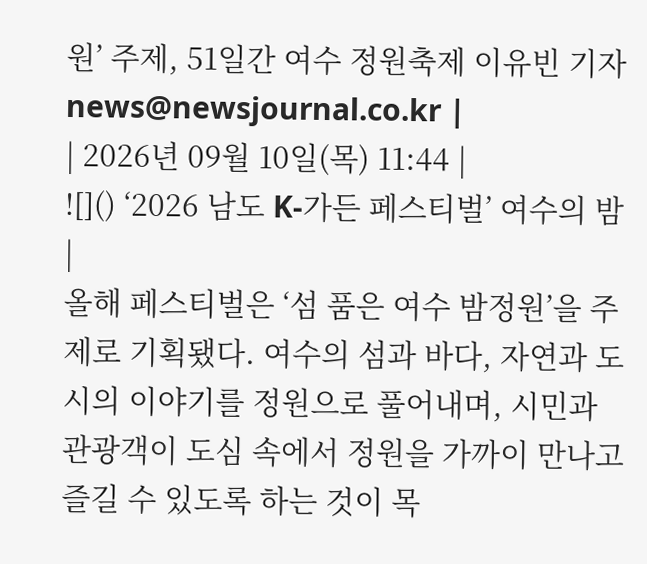원’ 주제, 51일간 여수 정원축제 이유빈 기자 news@newsjournal.co.kr |
| 2026년 09월 10일(목) 11:44 |
![]() ‘2026 남도 K-가든 페스티벌’ 여수의 밤 |
올해 페스티벌은 ‘섬 품은 여수 밤정원’을 주제로 기획됐다. 여수의 섬과 바다, 자연과 도시의 이야기를 정원으로 풀어내며, 시민과 관광객이 도심 속에서 정원을 가까이 만나고 즐길 수 있도록 하는 것이 목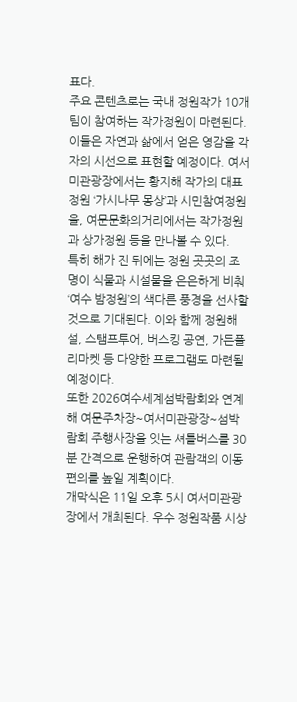표다.
주요 콘텐츠로는 국내 정원작가 10개 팀이 참여하는 작가정원이 마련된다. 이들은 자연과 삶에서 얻은 영감을 각자의 시선으로 표현할 예정이다. 여서미관광장에서는 황지해 작가의 대표정원 ‘가시나무 몽상’과 시민참여정원을, 여문문화의거리에서는 작가정원과 상가정원 등을 만나볼 수 있다.
특히 해가 진 뒤에는 정원 곳곳의 조명이 식물과 시설물을 은은하게 비춰 ‘여수 밤정원’의 색다른 풍경을 선사할 것으로 기대된다. 이와 함께 정원해설, 스탬프투어, 버스킹 공연, 가든플리마켓 등 다양한 프로그램도 마련될 예정이다.
또한 2026여수세계섬박람회와 연계해 여문주차장~여서미관광장~섬박람회 주행사장을 잇는 셔틀버스를 30분 간격으로 운행하여 관람객의 이동 편의를 높일 계획이다.
개막식은 11일 오후 5시 여서미관광장에서 개최된다. 우수 정원작품 시상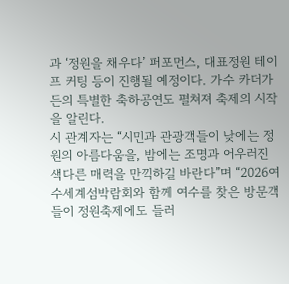과 ‘정원을 채우다’ 퍼포먼스, 대표정원 테이프 커팅 등이 진행될 예정이다. 가수 카더가든의 특별한 축하공연도 펼쳐져 축제의 시작을 알린다.
시 관계자는 “시민과 관광객들이 낮에는 정원의 아름다움을, 밤에는 조명과 어우러진 색다른 매력을 만끽하길 바란다”며 “2026여수세계섬박람회와 함께 여수를 찾은 방문객들이 정원축제에도 들러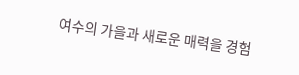여수의 가을과 새로운 매력을 경험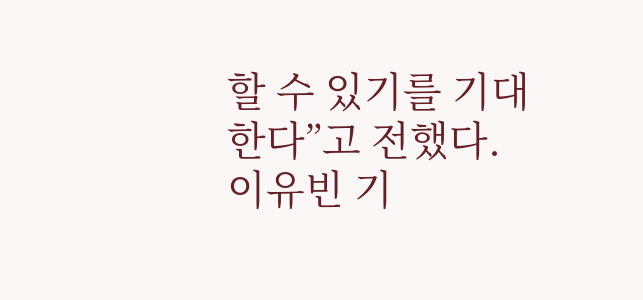할 수 있기를 기대한다”고 전했다.
이유빈 기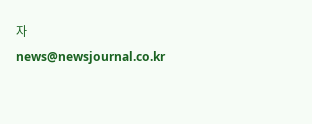자 news@newsjournal.co.kr